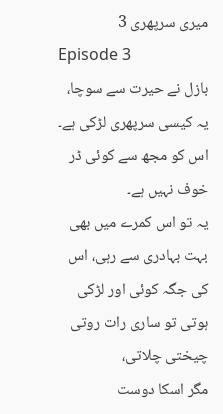میری سرپھری 3
Episode 3
بازل نے حیرت سے سوچا، یہ کیسی سرپھری لڑکی ہے۔
اس کو مجھ سے کوئی ڈر خوف نہیں ہے۔
یہ تو اس کمرے میں بھی بہت بہادری سے رہی، اس کی جگہ کوئی اور لڑکی ہوتی تو ساری رات روتی چیختی چلاتی،
مگر اسکا دوست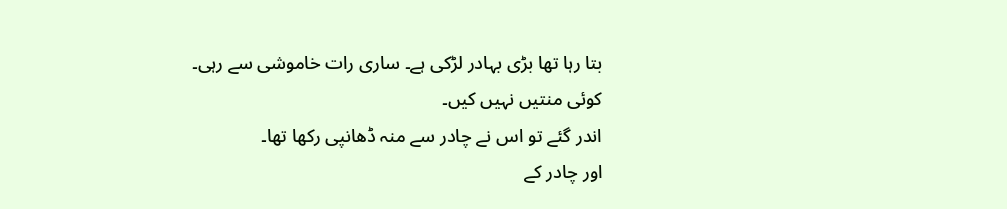بتا رہا تھا بڑی بہادر لڑکی ہے۔ ساری رات خاموشی سے رہی۔
کوئی منتیں نہیں کیں۔
اندر گئے تو اس نے چادر سے منہ ڈھانپی رکھا تھا۔
اور چادر کے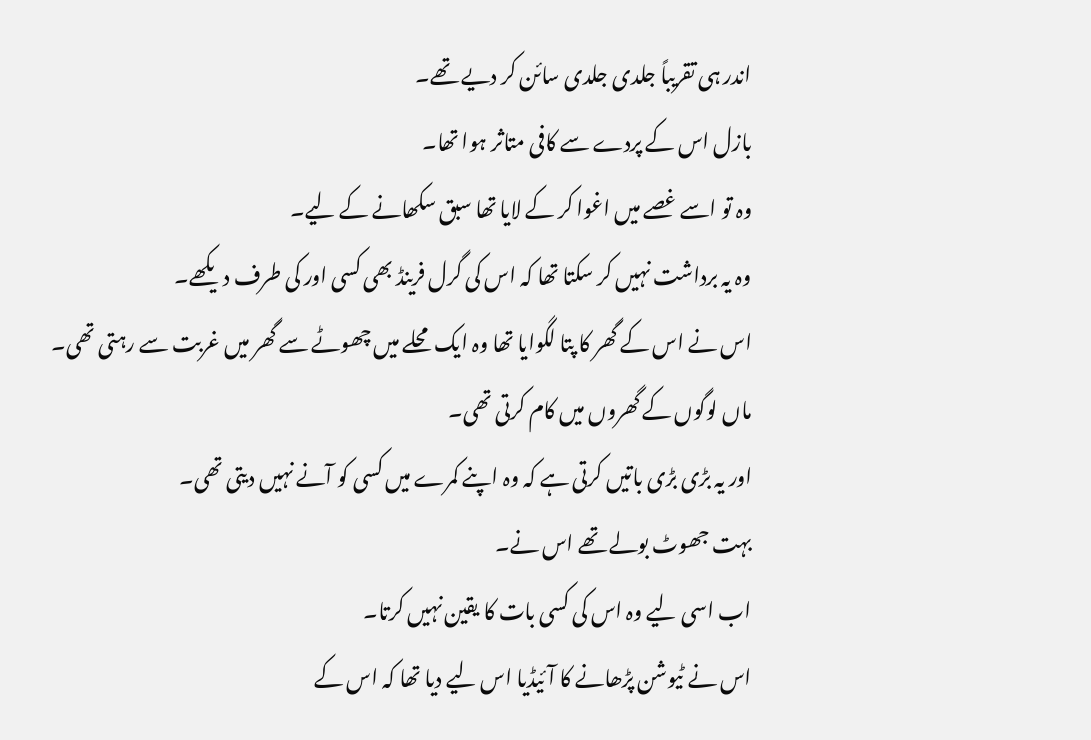اندر ہی تقریباً جلدی جلدی سائن کر دیے تھے۔
بازل اس کے پردے سے کافی متاثر ہوا تھا۔
وہ تو اسے غصے میں اغوا کر کے لایا تھا سبق سکھانے کے لیے۔
وہ یہ برداشت نہیں کر سکتا تھا کہ اس کی گرل فرینڈ بھی کسی اور کی طرف دیکھے۔
اس نے اس کے گھر کا پتا لگوایا تھا وہ ایک محلے میں چھوٹے سے گھر میں غربت سے رہتی تھی۔
ماں لوگوں کے گھروں میں کام کرتی تھی۔
اور یہ بڑی بڑی باتیں کرتی ہے کہ وہ اپنے کمرے میں کسی کو آنے نہیں دیتی تھی۔
بہت جھوٹ بولے تھے اس نے۔
اب اسی لیے وہ اس کی کسی بات کا یقین نہیں کرتا۔
اس نے ٹیوشن پڑھانے کا آئیڈیا اس لیے دیا تھا کہ اس کے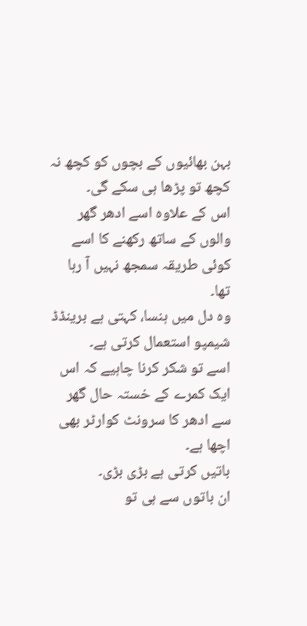بہن بھائیوں کے بچوں کو کچھ نہ کچھ تو پڑھا ہی سکے گی۔
اس کے علاوہ اسے ادھر گھر والوں کے ساتھ رکھنے کا اسے کوئی طریقہ سمجھ نہیں آ رہا تھا۔
وہ دل میں ہنسا، کہتی ہے برینڈڈ شیمپو استعمال کرتی ہے۔
اسے تو شکر کرنا چاہیے کہ اس ایک کمرے کے خستہ حال گھر سے ادھر کا سرونٹ کوارٹر بھی اچھا ہے۔
باتیں کرتی ہے بڑی بڑی۔
ان باتوں سے ہی تو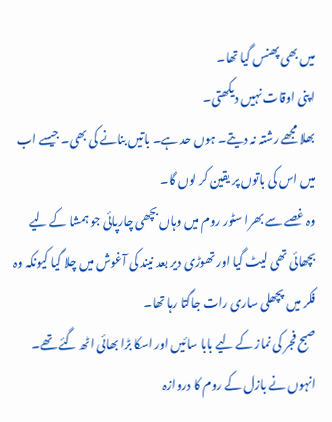میں بھی پھنس گیا تھا۔
اپنی اوقات نہیں دیکھتی۔
بھلا مجھے رشتہ نہ دیتے۔ ہوں حد ہے۔ باتیں بنانے کی بھی۔ جیسے اب میں اس کی باتوں پر یقین کر لوں گا۔
وہ غصے سے بھرا سٹور روم میں وہاں بچھی چارپائی جو ہمشا کے لیے بچھائی تھی لیٹ گیا اور تھوڑی دیر بعد نیند کی آغوش میں چلا گیا کیونکہ وہ فکر میں پچھلی ساری رات جاگتا رہا تھا۔
صبح فجر کی نماز کے لیے بابا سائیں اور اسکا بڑا بھائی اٹھ گئے تھے۔
انہوں نے بازل کے روم کا دروازہ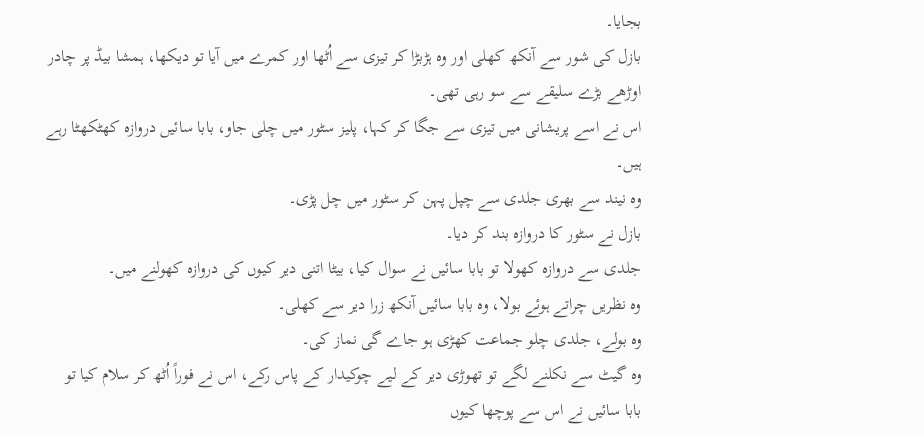بجایا۔
بازل کی شور سے آنکھ کھلی اور وہ ہڑبڑا کر تیزی سے اُٹھا اور کمرے میں آیا تو دیکھا، ہمشا بیڈ پر چادر اوڑھے بڑے سلیقے سے سو رہی تھی۔
اس نے اسے پریشانی میں تیزی سے جگا کر کہا، پلیز سٹور میں چلی جاو، بابا سائیں دروازہ کھٹکھٹا رہے ہیں۔
وہ نیند سے بھری جلدی سے چپل پہن کر سٹور میں چل پڑی۔
بازل نے سٹور کا دروازہ بند کر دیا۔
جلدی سے دروازہ کھولا تو بابا سائیں نے سوال کیا، بیٹا اتنی دیر کیوں کی دروازہ کھولنے میں۔
وہ نظریں چراتے ہوئے بولا، وہ بابا سائیں آنکھ زرا دیر سے کھلی۔
وہ بولے، جلدی چلو جماعت کھڑی ہو جاے گی نماز کی۔
وہ گیٹ سے نکلنے لگے تو تھوڑی دیر کے لیے چوکیدار کے پاس رکے، اس نے فوراً اُٹھ کر سلام کیا تو بابا سائیں نے اس سے پوچھا کیوں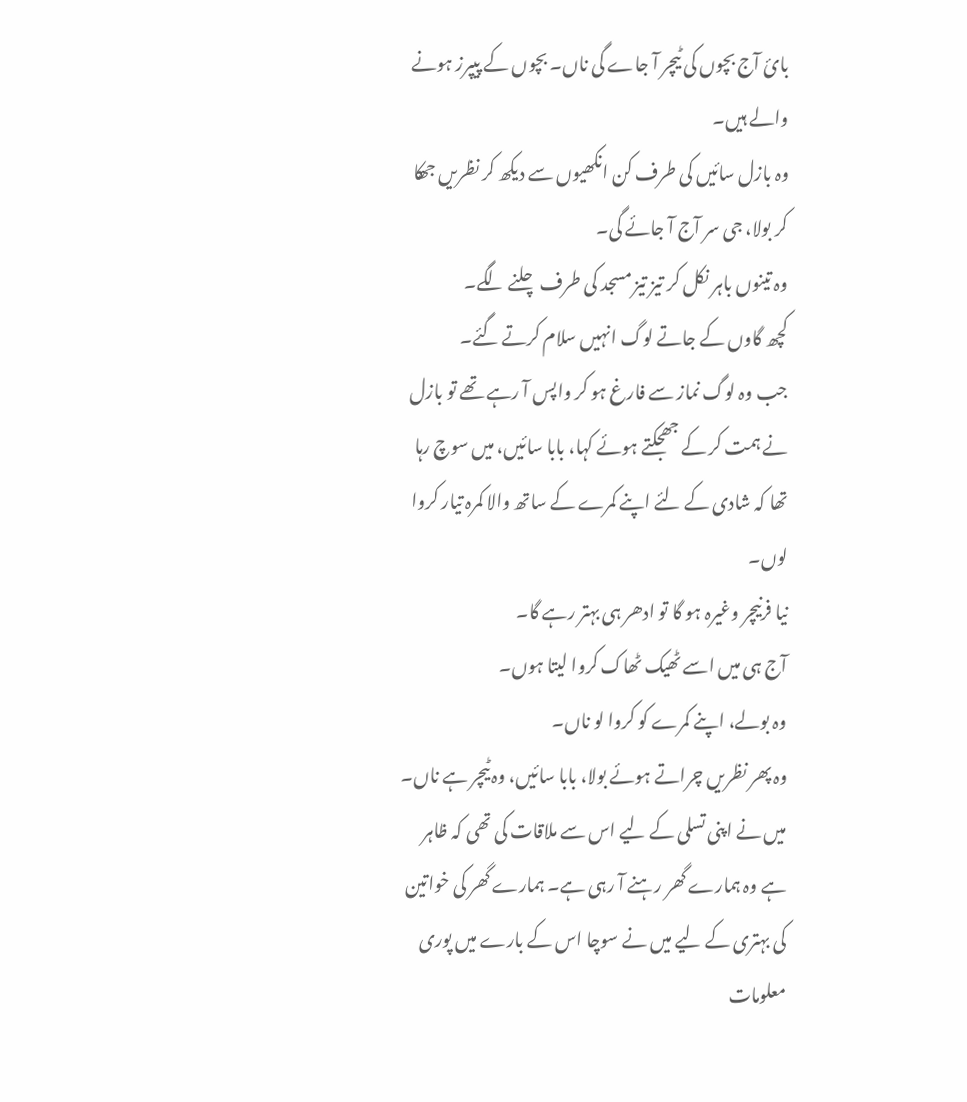بائ آج بچوں کی ٹیچر آ جاے گی ناں۔ بچوں کے پیپرز ہونے والے ہیں۔
وہ بازل سائیں کی طرف کن انکھیوں سے دیکھ کر نظریں جھکا کر بولا، جی سر آج آ جائے گی۔
وہ تینوں باہر نکل کر تیز تیز مسجد کی طرف چلنے لگے۔
کچھ گاوں کے جاتے لوگ انہیں سلام کرتے گئے۔
جب وہ لوگ نماز سے فارغ ہو کر واپس آ رہے تھے تو بازل نے ہمت کر کے جھجکتے ہوئے کہا، بابا سائیں، میں سوچ رہا تھا کہ شادی کے لئے اپنے کمرے کے ساتھ والا کمرہ تیار کروا لوں۔
نیا فرنیچر وغیرہ ہو گا تو ادھر ہی بہتر رہے گا۔
آج ہی میں اسے ٹھیک ٹھاک کروا لیتا ہوں۔
وہ بولے، اپنے کمرے کو کروا لو ناں۔
وہ پھر نظریں چراتے ہوئے بولا، بابا سائیں، وہ ٹیچر ہے ناں۔ میں نے اپنی تسلی کے لیے اس سے ملاقات کی تھی کہ ظاہر ہے وہ ہمارے گھر رہنے آ رہی ہے۔ ہمارے گھر کی خواتین کی بہتری کے لیے میں نے سوچا اس کے بارے میں پوری معلومات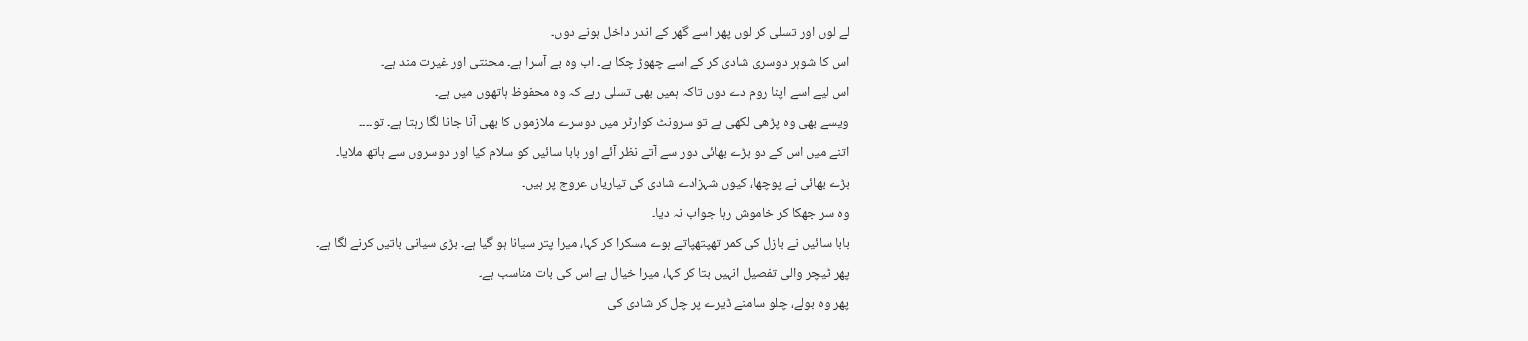لے لوں اور تسلی کر لوں پھر اسے گھر کے اندر داخل ہونے دوں۔
اس کا شوہر دوسری شادی کر کے اسے چھوڑ چکا ہے۔ اب وہ بے آسرا ہے۔ محنتی اور غیرت مند ہے۔
اس لیے اسے اپنا روم دے دوں تاکہ ہمیں بھی تسلی رہے کہ وہ محفوظ ہاتھوں میں ہے۔
ویسے بھی وہ پڑھی لکھی ہے تو سرونٹ کوارٹر میں دوسرے ملازموں کا بھی آنا جانا لگا رہتا ہے۔ تو۔۔۔۔
اتنے میں اس کے دو بڑے بھائی دور سے آتے نظر آئے اور بابا سائیں کو سلام کیا اور دوسروں سے ہاتھ ملایا۔
بڑے بھائی نے پوچھا، کیوں شہزادے شادی کی تیاریاں عروج پر ہیں۔
وہ سر جھکا کر خاموش رہا جواب نہ دیا۔
بابا سائیں نے بازل کی کمر تھپتھپاتے ہوے مسکرا کر کہا، میرا پتر سیانا ہو گیا ہے۔ بڑی سیانی باتیں کرنے لگا ہے۔
پھر ٹیچر والی تفصیل انہیں بتا کر کہا، میرا خیال ہے اس کی بات مناسب ہے۔
پھر وہ بولے، چلو سامنے ڈیرے پر چل کر شادی کی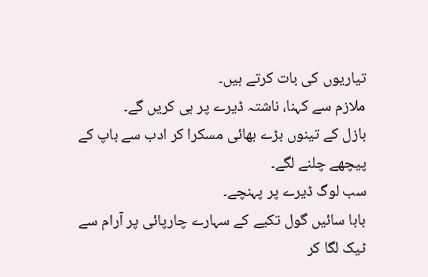تیاریوں کی بات کرتے ہیں۔
ملازم سے کہنا، ناشتہ ڈیرے پر ہی کریں گے۔
بازل کے تینوں بڑے بھائی مسکرا کر ادب سے باپ کے پیچھے چلنے لگے۔
سب لوگ ڈیرے پر پہنچے۔
بابا سائیں گول تکیے کے سہارے چارپائی پر آرام سے ٹیک لگا کر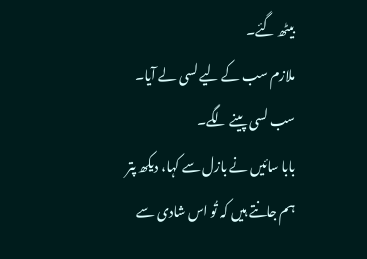بیٹھ گئے۔
ملازم سب کے لیے لسی لے آیا۔
سب لسی پینے لگے۔
بابا سائیں نے بازل سے کہا، دیکھ پتر ہم جانتے ہیں کہ تُو اس شادی سے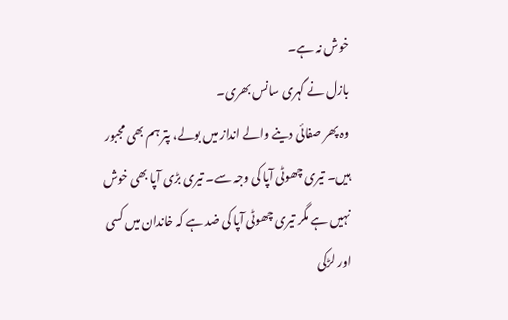خوش نہ ہے۔
بازل نے گہری سانس بھری۔
وہ پھر صفائی دینے والے انداز میں بولے، پتر ہم بھی مجبور ہیں۔ تیری چھوٹی آپا کی وجہ سے۔ تیری بڑی آپا بھی خوش نہیں ہے مگر تیری چھوٹی آپا کی ضد ہے کہ خاندان میں کسی اور لڑکی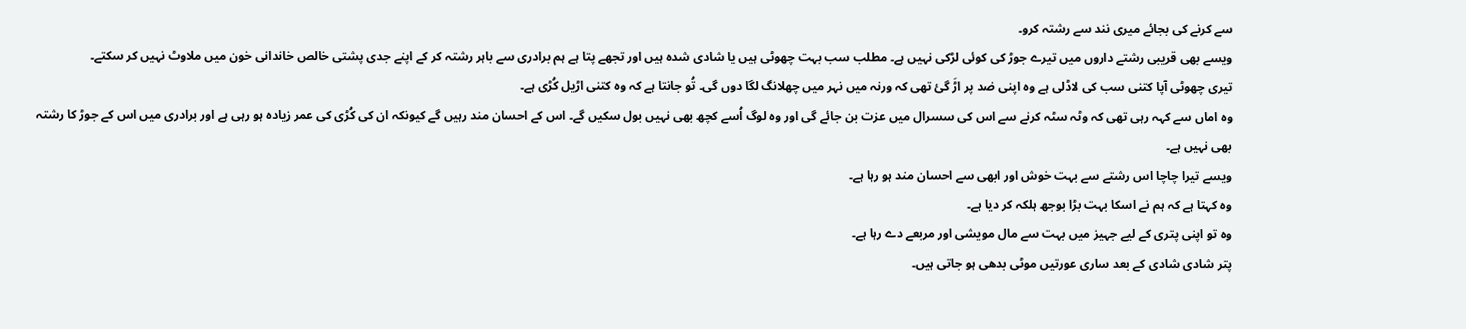سے کرنے کی بجائے میری نند سے رشتہ کرو۔
ویسے بھی قریبی رشتے داروں میں تیرے جوڑ کی کوئی لڑکی نہیں ہے۔ مطلب سب بہت چھوٹی ہیں یا شادی شدہ ہیں اور تجھے پتا ہے ہم برادری سے باہر رشتہ کر کے اپنے جدی پشتی خالص خاندانی خون میں ملاوٹ نہیں کر سکتے۔
تیری چھوٹی آپا کتنی سب کی لاڈلی ہے وہ اپنی ضد پر اڑَ گئ تھی کہ ورنہ میں نہر میں چھلانگ لگا دوں گی۔ تُو جانتا ہے کہ وہ کتنی اڑیل کُڑی ہے۔
وہ اماں سے کہہ رہی تھی کہ وٹہ سٹہ کرنے سے اس کی سسرال میں عزت بن جائے گی اور وہ لوگ اُسے کچھ بھی نہیں بول سکیں گے۔ اس کے احسان مند رہیں گے کیونکہ ان کی کُڑی کی عمر زیادہ ہو رہی ہے اور برادری میں اس کے جوڑ کا رشتہ بھی نہیں ہے۔
ویسے تیرا چاچا اس رشتے سے بہت خوش اور ابھی سے احسان مند ہو رہا ہے۔
وہ کہتا ہے کہ ہم نے اسکا بہت بڑا بوجھ ہلکہ کر دیا ہے۔
وہ تو اپنی پتری کے لیے جہیز میں بہت سے مال مویشی اور مربعے دے رہا ہے۔
پتر شادی شادی کے بعد ساری عورتیں موٹی بدھی ہو جاتی ہیں۔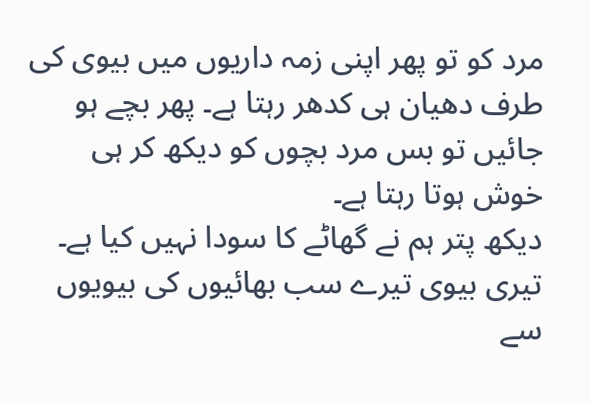مرد کو تو پھر اپنی زمہ داریوں میں بیوی کی طرف دھیان ہی کدھر رہتا ہے۔ پھر بچے ہو جائیں تو بس مرد بچوں کو دیکھ کر ہی خوش ہوتا رہتا ہے۔
دیکھ پتر ہم نے گھاٹے کا سودا نہیں کیا ہے۔ تیری بیوی تیرے سب بھائیوں کی بیویوں سے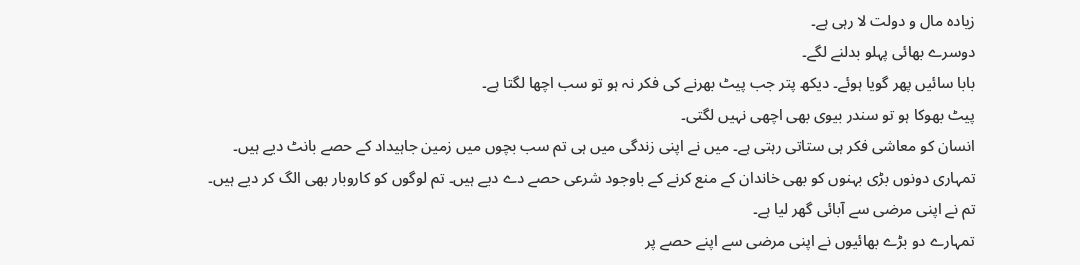زیادہ مال و دولت لا رہی ہے۔
دوسرے بھائی پہلو بدلنے لگے۔
بابا سائیں پھر گویا ہوئے۔ دیکھ پتر جب پیٹ بھرنے کی فکر نہ ہو تو سب اچھا لگتا ہے۔
پیٹ بھوکا ہو تو سندر بیوی بھی اچھی نہیں لگتی۔
انسان کو معاشی فکر ہی ستاتی رہتی ہے۔ میں نے اپنی زندگی میں ہی تم سب بچوں میں زمین جاہیداد کے حصے بانٹ دیے ہیں۔
تمہاری دونوں بڑی بہنوں کو بھی خاندان کے منع کرنے کے باوجود شرعی حصے دے دیے ہیں۔ تم لوگوں کو کاروبار بھی الگ کر دیے ہیں۔
تم نے اپنی مرضی سے آبائی گھر لیا ہے۔
تمہارے دو بڑے بھائیوں نے اپنی مرضی سے اپنے حصے پر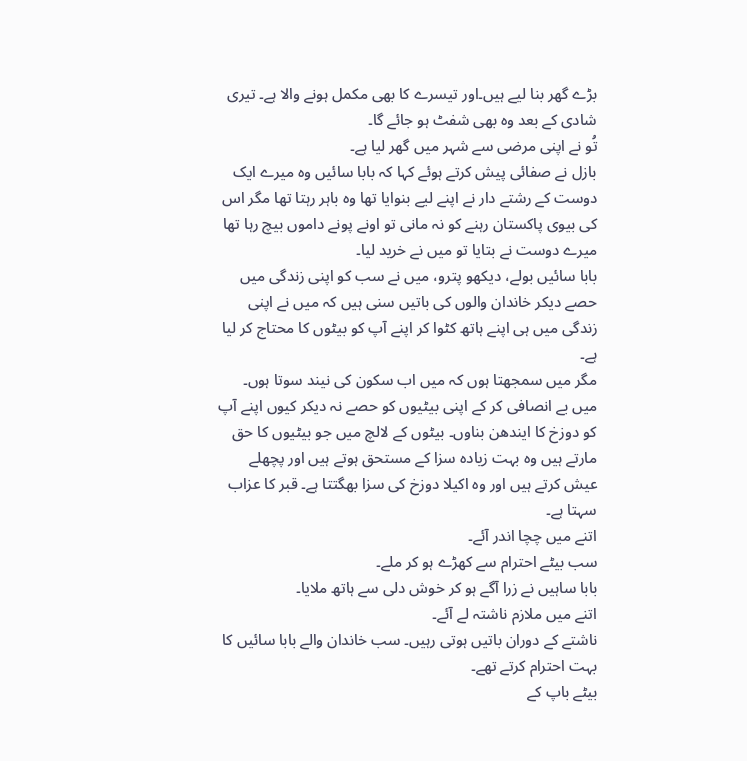بڑے گھر بنا لیے ہیں۔اور تیسرے کا بھی مکمل ہونے والا ہے۔ تیری شادی کے بعد وہ بھی شفٹ ہو جائے گا۔
تُو نے اپنی مرضی سے شہر میں گھر لیا ہے۔
بازل نے صفائی پیش کرتے ہوئے کہا کہ بابا سائیں وہ میرے ایک دوست کے رشتے دار نے اپنے لیے بنوایا تھا وہ باہر رہتا تھا مگر اس کی بیوی پاکستان رہنے کو نہ مانی تو اونے پونے داموں بیچ رہا تھا میرے دوست نے بتایا تو میں نے خرید لیا۔
بابا سائیں بولے، دیکھو پترو، میں نے سب کو اپنی زندگی میں حصے دیکر خاندان والوں کی باتیں سنی ہیں کہ میں نے اپنی زندگی میں ہی اپنے ہاتھ کٹوا کر اپنے آپ کو بیٹوں کا محتاج کر لیا ہے۔
مگر میں سمجھتا ہوں کہ میں اب سکون کی نیند سوتا ہوں۔
میں بے انصافی کر کے اپنی بیٹیوں کو حصے نہ دیکر کیوں اپنے آپ کو دوزخ کا ایندھن بناوں۔ بیٹوں کے لالچ میں جو بیٹیوں کا حق مارتے ہیں وہ بہت زیادہ سزا کے مستحق ہوتے ہیں اور پچھلے عیش کرتے ہیں اور وہ اکیلا دوزخ کی سزا بھگتتا ہے۔ قبر کا عزاب سہتا ہے۔
اتنے میں چچا اندر آئے۔
سب بیٹے احترام سے کھڑے ہو کر ملے۔
بابا ساہیں نے زرا آگے ہو کر خوش دلی سے ہاتھ ملایا۔
اتنے میں ملازم ناشتہ لے آئے۔
ناشتے کے دوران باتیں ہوتی رہیں۔ سب خاندان والے بابا سائیں کا بہت احترام کرتے تھے۔
بیٹے باپ کے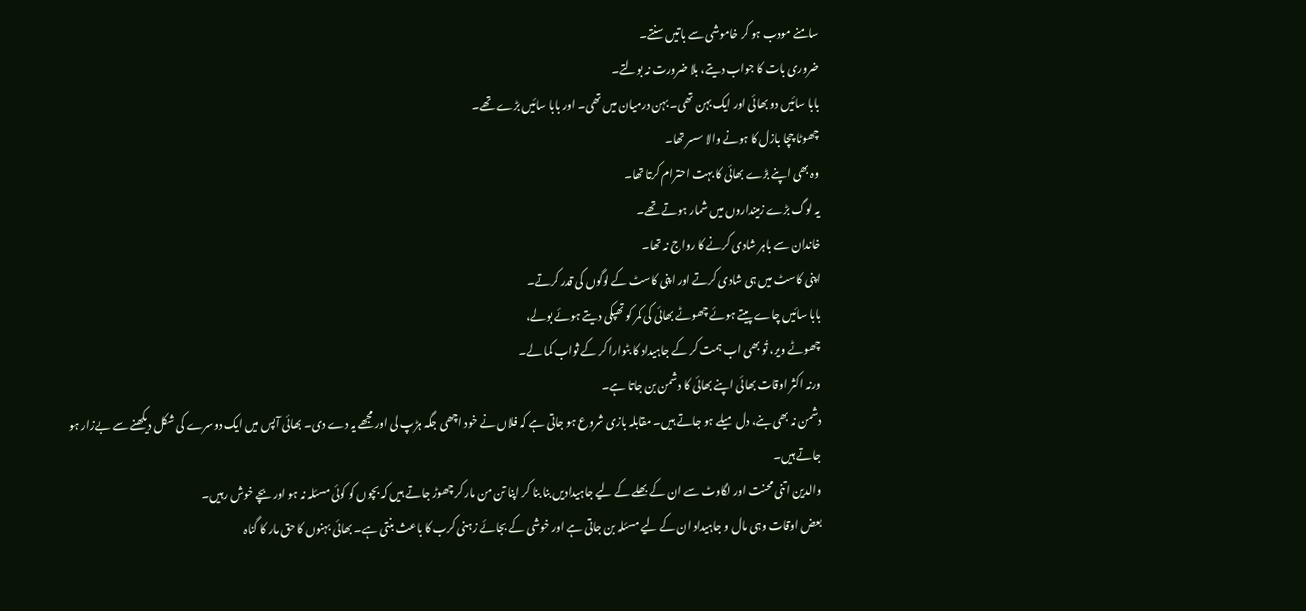سامنے مودب ہو کر خاموشی سے باتیں سنتے۔
ضروری بات کا جواب دیتے، بلا ضرورت نہ بولتے۔
بابا سائیں دو بھائی اور ایک بہن تھی۔ بہن درمیان میں تھی۔ اور بابا سائیں بڑے تھے۔
چھوٹا چچا بازل کا ہونے والا سسر تھا۔
وہ بھی اپنے بڑے بھائی کا بہت احترام کرتا تھا۔
یہ لوگ بڑے زمینداروں میں شمار ہوتے تھے۔
خاندان سے باہر شادی کرنے کا رواج نہ تھا۔
اپنی کاسٹ میں ہی شادی کرتے اور اپنی کاسٹ کے لوگوں کی قدر کرتے۔
بابا سائیں چاے پیتے ہوئے چھوٹے بھائی کی کمر کو تھپکی دیتے ہوئے بولے،
چھوٹے ویر، تُو بھی اب ہمت کر کے جاہیداد کا بٹوارا کر کے ثواب کما لے۔
ورنہ اکثر اوقات بھائی اپنے بھائی کا دشمن بن جاتا ہے۔
دشمن نہ بھی بنے، دل میلے ہو جاتے ہیں۔ مقابلہ بازی شروع ہو جاتی ہے کہ فلاں نے خود اچھی جگہ ہڑپ لی اور مجھے یہ دے دی۔ بھائی آپس میں ایک دوسرے کی شکل دیکھنے سے بےزار ہو جاتے ہیں۔
والدین اتنی محنت اور لگاوٹ سے ان کے بھلے کے لیے جاہیدادیں بنا بنا کر اپنا تن من مار کر چھوڑ جاتے ہیں کہ بچوں کو کوئی مسئلہ نہ ہو اور بچے خوش رہیں۔
بعض اوقات وہی مال و جاہیداد ان کے لیے مسئلہ بن جاتی ہے اور خوشی کے بجائے زہنی کرب کا باعث بنتی ہے۔ بھائی بہنوں کا حق مار کا گناہ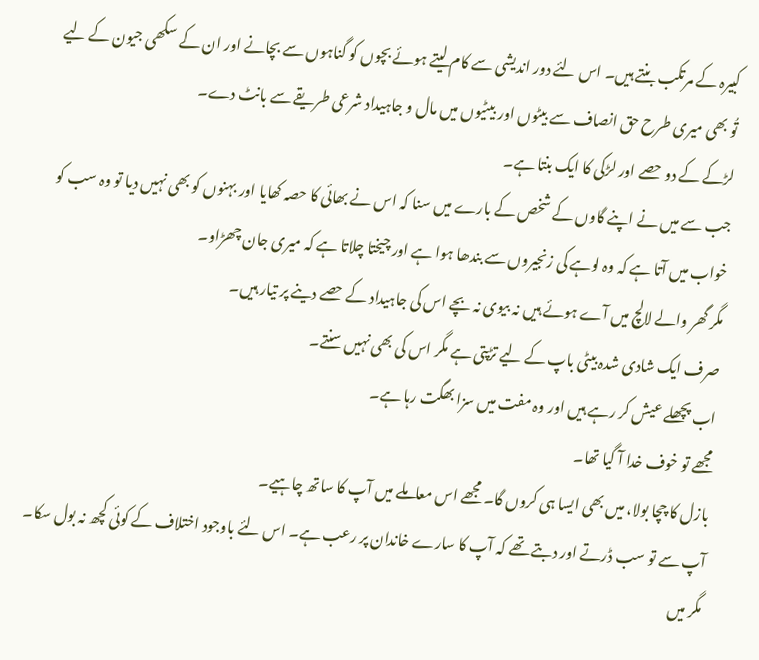کبیرہ کے مرتکب بنتے ہیں۔ اس لئے دور اندیشی سے کام لیتے ہوئے بچوں کو گناہوں سے بچانے اور ان کے سکھی جیون کے لیے تُو بھی میری طرح حق انصاف سے بیٹوں اور بیٹیوں میں مال و جاہیداد شرعی طریقے سے بانٹ دے۔
لڑکے کے دو حصے اور لڑکی کا ایک بنتا ہے۔
جب سے میں نے اپنے گاوں کے شخص کے بارے میں سنا کہ اس نے بھائی کا حصہ کھایا اور بہنوں کو بھی نہیں دیا تو وہ سب کو خواب میں آتا ہے کہ وہ لوہے کی زنجیروں سے بندھا ہوا ہے اور چیختا چلاتا ہے کہ میری جان چھڑاو۔
مگر گھر والے لالچ میں آے ہوئے ہیں نہ بیوی نہ بچے اس کی جاہیداد کے حصے دینے پر تیار ہیں۔
صرف ایک شادی شدہ بیٹی باپ کے لیے تڑپتی ہے مگر اس کی بھی نہیں سنتے۔
اب پچھلے عیش کر رہے ہیں اور وہ مفت میں سزا بھگت رہا ہے۔
مجھے تو خوف خدا آ گیا تھا۔
بازل کا چچا بولا، میں بھی ایسا ہی کروں گا۔ مجھے اس معاملے میں آپ کا ساتھ چاہیے۔
آپ سے تو سب ڈرتے اور دبتے تھے کہ آپ کا سارے خاندان پر رعب ہے۔ اس لئے باوجود اختلاف کے کوئی کچھ نہ بول سکا۔
مگر میں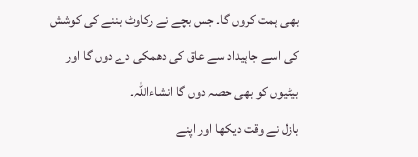بھی ہمت کروں گا۔ جس بچے نے رکاوٹ بننے کی کوشش کی اسے جاہیداد سے عاق کی دھمکی دے دوں گا اور بیٹیوں کو بھی حصہ دوں گا انشاءاللہ۔
بازل نے وقت دیکھا اور اپنے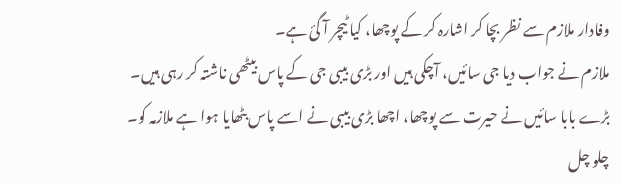وفادار ملازم سے نظر بچا کر اشارہ کر کے پوچھا، کیا ٹیچر آ گئ ہے۔
ملازم نے جواب دیا جی سائیں، آچکی ہیں اور بڑی بیبی جی کے پاس بیٹھی ناشتہ کر رہی ہیں۔
بڑے بابا سائیں نے حیرت سے پوچھا، اچھا بڑی بیبی نے اسے پاس بٹھایا ہوا ہے ملازمہ کو۔
چلو چل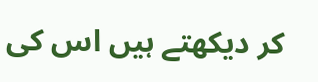کر دیکھتے ہیں اس کی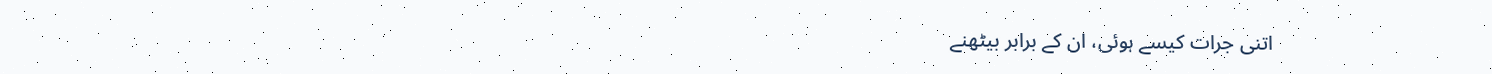اتنی جرات کیسے ہوئی، ان کے برابر بیٹھنے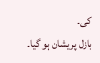کی۔
بازل پریشان ہو گیا۔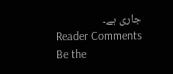جاری ہے۔
Reader Comments
Be the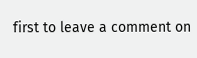first to leave a comment on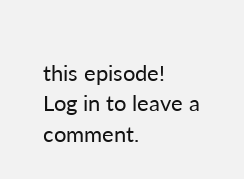this episode!
Log in to leave a comment.